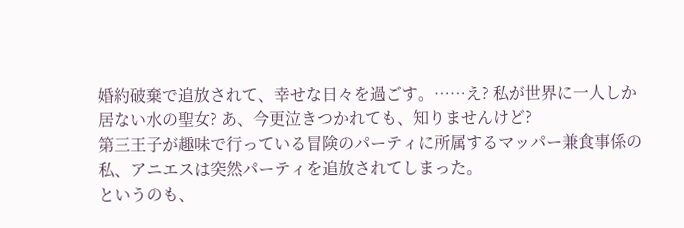婚約破棄で追放されて、幸せな日々を過ごす。……え? 私が世界に一人しか居ない水の聖女? あ、今更泣きつかれても、知りませんけど?
第三王子が趣味で行っている冒険のパーティに所属するマッパー兼食事係の私、アニエスは突然パーティを追放されてしまった。
というのも、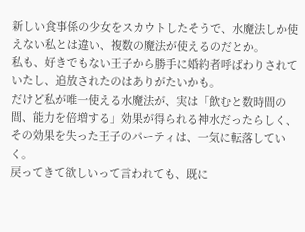新しい食事係の少女をスカウトしたそうで、水魔法しか使えない私とは違い、複数の魔法が使えるのだとか。
私も、好きでもない王子から勝手に婚約者呼ばわりされていたし、追放されたのはありがたいかも。
だけど私が唯一使える水魔法が、実は「飲むと数時間の間、能力を倍増する」効果が得られる神水だったらしく、その効果を失った王子のパーティは、一気に転落していく。
戻ってきて欲しいって言われても、既に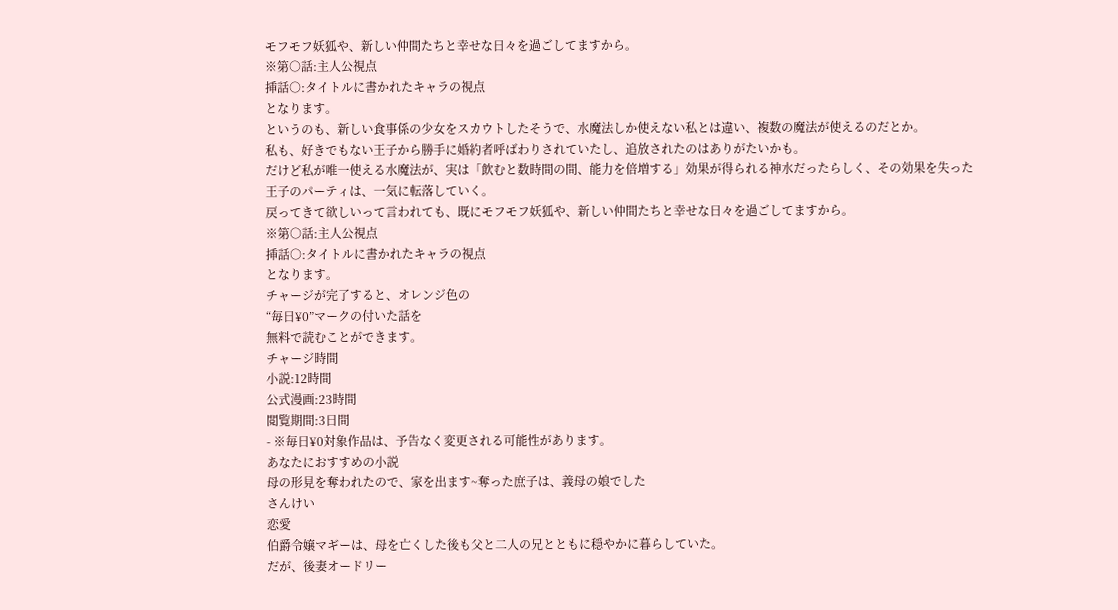モフモフ妖狐や、新しい仲間たちと幸せな日々を過ごしてますから。
※第○話:主人公視点
挿話○:タイトルに書かれたキャラの視点
となります。
というのも、新しい食事係の少女をスカウトしたそうで、水魔法しか使えない私とは違い、複数の魔法が使えるのだとか。
私も、好きでもない王子から勝手に婚約者呼ばわりされていたし、追放されたのはありがたいかも。
だけど私が唯一使える水魔法が、実は「飲むと数時間の間、能力を倍増する」効果が得られる神水だったらしく、その効果を失った王子のパーティは、一気に転落していく。
戻ってきて欲しいって言われても、既にモフモフ妖狐や、新しい仲間たちと幸せな日々を過ごしてますから。
※第○話:主人公視点
挿話○:タイトルに書かれたキャラの視点
となります。
チャージが完了すると、オレンジ色の
“毎日¥0”マークの付いた話を
無料で読むことができます。
チャージ時間
小説:12時間
公式漫画:23時間
閲覧期間:3日間
- ※毎日¥0対象作品は、予告なく変更される可能性があります。
あなたにおすすめの小説
母の形見を奪われたので、家を出ます~奪った庶子は、義母の娘でした
さんけい
恋愛
伯爵令嬢マギーは、母を亡くした後も父と二人の兄とともに穏やかに暮らしていた。
だが、後妻オードリー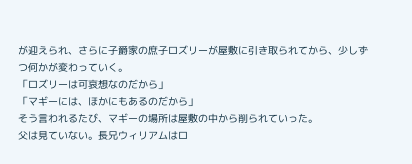が迎えられ、さらに子爵家の庶子ロズリーが屋敷に引き取られてから、少しずつ何かが変わっていく。
「ロズリーは可哀想なのだから」
「マギーには、ほかにもあるのだから」
そう言われるたび、マギーの場所は屋敷の中から削られていった。
父は見ていない。長兄ウィリアムはロ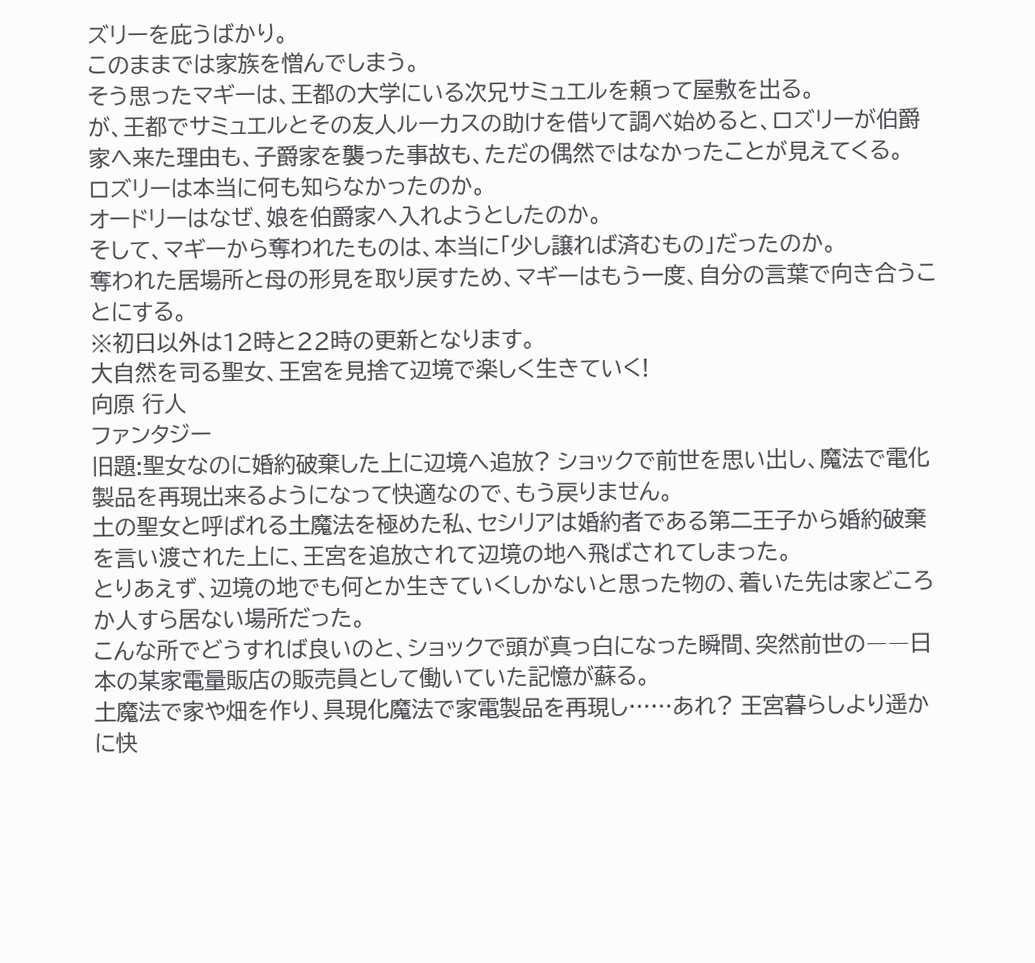ズリーを庇うばかり。
このままでは家族を憎んでしまう。
そう思ったマギーは、王都の大学にいる次兄サミュエルを頼って屋敷を出る。
が、王都でサミュエルとその友人ルーカスの助けを借りて調べ始めると、ロズリーが伯爵家へ来た理由も、子爵家を襲った事故も、ただの偶然ではなかったことが見えてくる。
ロズリーは本当に何も知らなかったのか。
オードリーはなぜ、娘を伯爵家へ入れようとしたのか。
そして、マギーから奪われたものは、本当に「少し譲れば済むもの」だったのか。
奪われた居場所と母の形見を取り戻すため、マギーはもう一度、自分の言葉で向き合うことにする。
※初日以外は12時と22時の更新となります。
大自然を司る聖女、王宮を見捨て辺境で楽しく生きていく!
向原 行人
ファンタジー
旧題:聖女なのに婚約破棄した上に辺境へ追放? ショックで前世を思い出し、魔法で電化製品を再現出来るようになって快適なので、もう戻りません。
土の聖女と呼ばれる土魔法を極めた私、セシリアは婚約者である第二王子から婚約破棄を言い渡された上に、王宮を追放されて辺境の地へ飛ばされてしまった。
とりあえず、辺境の地でも何とか生きていくしかないと思った物の、着いた先は家どころか人すら居ない場所だった。
こんな所でどうすれば良いのと、ショックで頭が真っ白になった瞬間、突然前世の――日本の某家電量販店の販売員として働いていた記憶が蘇る。
土魔法で家や畑を作り、具現化魔法で家電製品を再現し……あれ? 王宮暮らしより遥かに快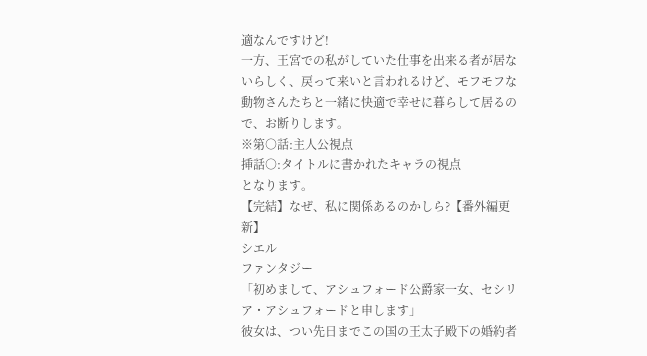適なんですけど!
一方、王宮での私がしていた仕事を出来る者が居ないらしく、戻って来いと言われるけど、モフモフな動物さんたちと一緒に快適で幸せに暮らして居るので、お断りします。
※第○話:主人公視点
挿話○:タイトルに書かれたキャラの視点
となります。
【完結】なぜ、私に関係あるのかしら?【番外編更新】
シエル
ファンタジー
「初めまして、アシュフォード公爵家一女、セシリア・アシュフォードと申します」
彼女は、つい先日までこの国の王太子殿下の婚約者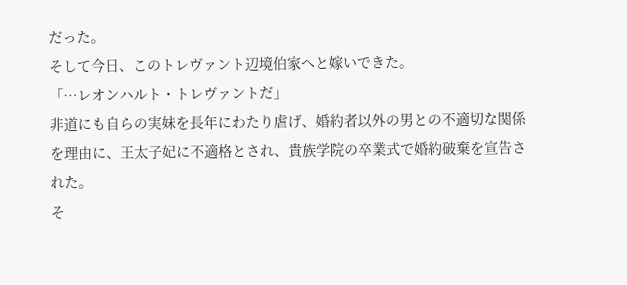だった。
そして今日、このトレヴァント辺境伯家へと嫁いできた。
「…レオンハルト・トレヴァントだ」
非道にも自らの実妹を長年にわたり虐げ、婚約者以外の男との不適切な関係を理由に、王太子妃に不適格とされ、貴族学院の卒業式で婚約破棄を宣告された。
そ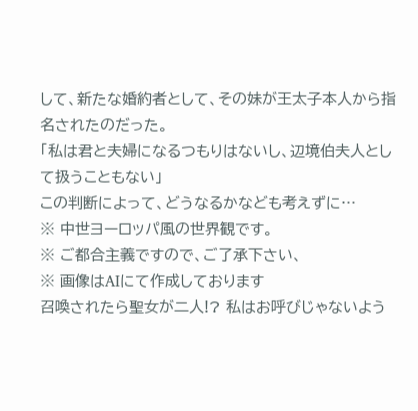して、新たな婚約者として、その妹が王太子本人から指名されたのだった。
「私は君と夫婦になるつもりはないし、辺境伯夫人として扱うこともない」
この判断によって、どうなるかなども考えずに…
※ 中世ヨーロッパ風の世界観です。
※ ご都合主義ですので、ご了承下さい、
※ 画像はAIにて作成しております
召喚されたら聖女が二人!? 私はお呼びじゃないよう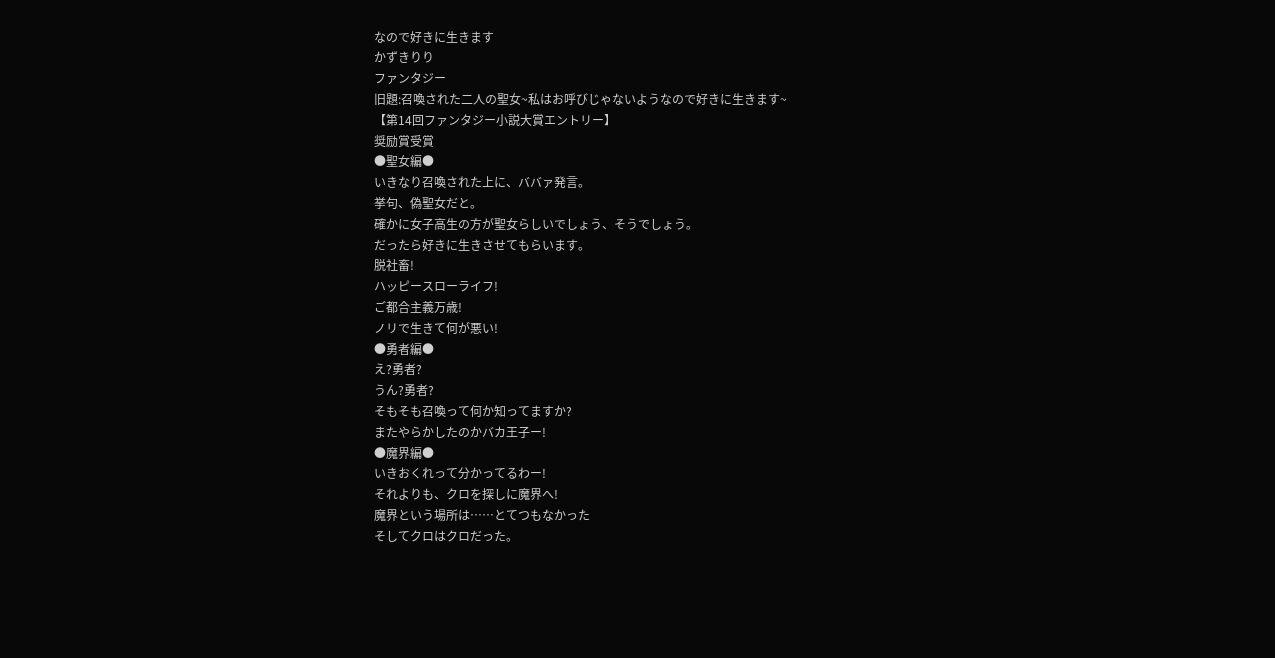なので好きに生きます
かずきりり
ファンタジー
旧題:召喚された二人の聖女~私はお呼びじゃないようなので好きに生きます~
【第14回ファンタジー小説大賞エントリー】
奨励賞受賞
●聖女編●
いきなり召喚された上に、ババァ発言。
挙句、偽聖女だと。
確かに女子高生の方が聖女らしいでしょう、そうでしょう。
だったら好きに生きさせてもらいます。
脱社畜!
ハッピースローライフ!
ご都合主義万歳!
ノリで生きて何が悪い!
●勇者編●
え?勇者?
うん?勇者?
そもそも召喚って何か知ってますか?
またやらかしたのかバカ王子ー!
●魔界編●
いきおくれって分かってるわー!
それよりも、クロを探しに魔界へ!
魔界という場所は……とてつもなかった
そしてクロはクロだった。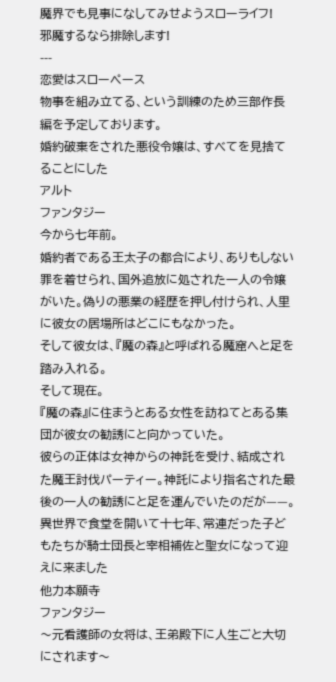魔界でも見事になしてみせようスローライフ!
邪魔するなら排除します!
---
恋愛はスローペース
物事を組み立てる、という訓練のため三部作長編を予定しております。
婚約破棄をされた悪役令嬢は、すべてを見捨てることにした
アルト
ファンタジー
今から七年前。
婚約者である王太子の都合により、ありもしない罪を着せられ、国外追放に処された一人の令嬢がいた。偽りの悪業の経歴を押し付けられ、人里に彼女の居場所はどこにもなかった。
そして彼女は、『魔の森』と呼ばれる魔窟へと足を踏み入れる。
そして現在。
『魔の森』に住まうとある女性を訪ねてとある集団が彼女の勧誘にと向かっていた。
彼らの正体は女神からの神託を受け、結成された魔王討伐パーティー。神託により指名された最後の一人の勧誘にと足を運んでいたのだが——。
異世界で食堂を開いて十七年、常連だった子どもたちが騎士団長と宰相補佐と聖女になって迎えに来ました
他力本願寺
ファンタジー
〜元看護師の女将は、王弟殿下に人生ごと大切にされます〜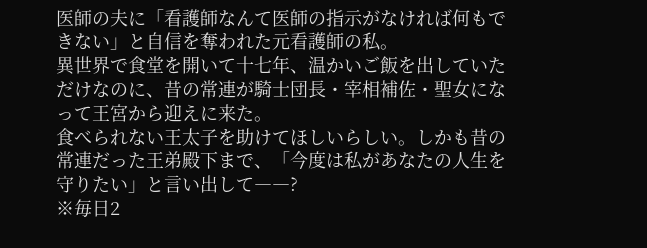医師の夫に「看護師なんて医師の指示がなければ何もできない」と自信を奪われた元看護師の私。
異世界で食堂を開いて十七年、温かいご飯を出していただけなのに、昔の常連が騎士団長・宰相補佐・聖女になって王宮から迎えに来た。
食べられない王太子を助けてほしいらしい。しかも昔の常連だった王弟殿下まで、「今度は私があなたの人生を守りたい」と言い出して――?
※毎日2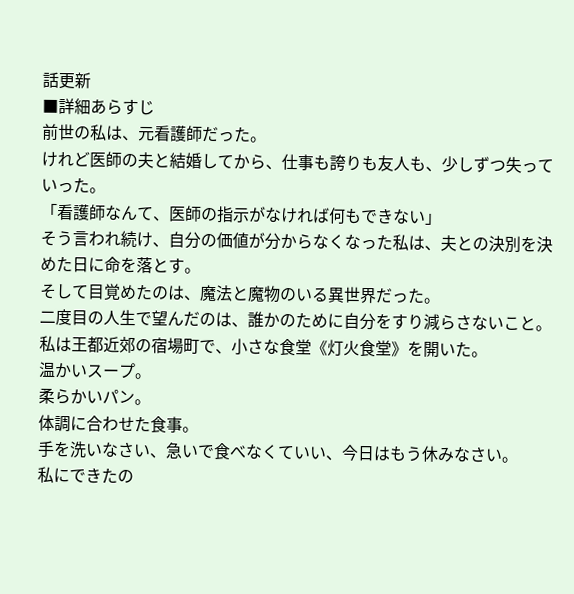話更新
■詳細あらすじ
前世の私は、元看護師だった。
けれど医師の夫と結婚してから、仕事も誇りも友人も、少しずつ失っていった。
「看護師なんて、医師の指示がなければ何もできない」
そう言われ続け、自分の価値が分からなくなった私は、夫との決別を決めた日に命を落とす。
そして目覚めたのは、魔法と魔物のいる異世界だった。
二度目の人生で望んだのは、誰かのために自分をすり減らさないこと。
私は王都近郊の宿場町で、小さな食堂《灯火食堂》を開いた。
温かいスープ。
柔らかいパン。
体調に合わせた食事。
手を洗いなさい、急いで食べなくていい、今日はもう休みなさい。
私にできたの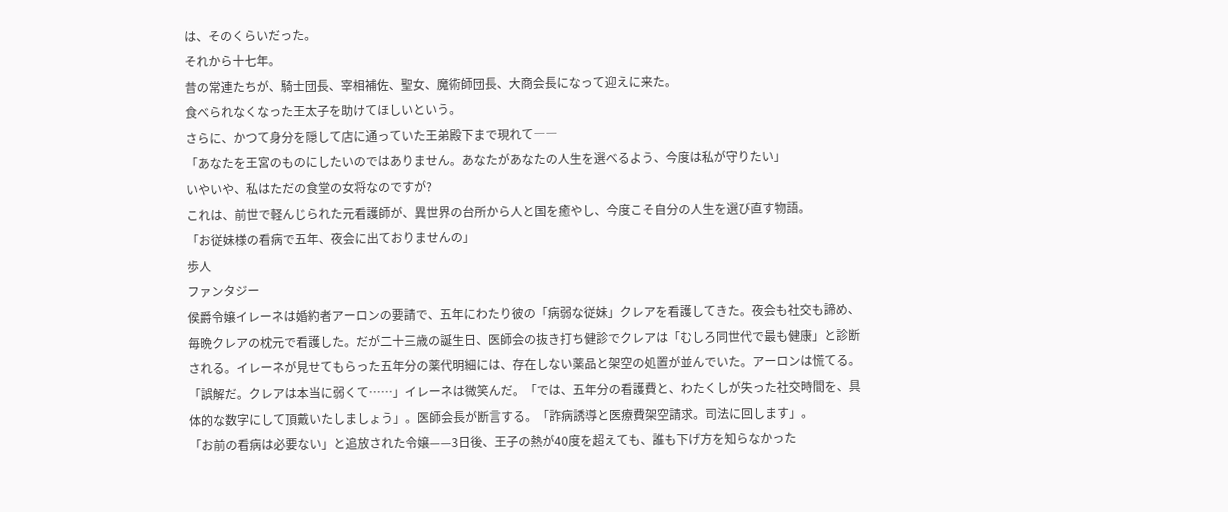は、そのくらいだった。
それから十七年。
昔の常連たちが、騎士団長、宰相補佐、聖女、魔術師団長、大商会長になって迎えに来た。
食べられなくなった王太子を助けてほしいという。
さらに、かつて身分を隠して店に通っていた王弟殿下まで現れて――
「あなたを王宮のものにしたいのではありません。あなたがあなたの人生を選べるよう、今度は私が守りたい」
いやいや、私はただの食堂の女将なのですが?
これは、前世で軽んじられた元看護師が、異世界の台所から人と国を癒やし、今度こそ自分の人生を選び直す物語。
「お従妹様の看病で五年、夜会に出ておりませんの」
歩人
ファンタジー
侯爵令嬢イレーネは婚約者アーロンの要請で、五年にわたり彼の「病弱な従妹」クレアを看護してきた。夜会も社交も諦め、毎晩クレアの枕元で看護した。だが二十三歳の誕生日、医師会の抜き打ち健診でクレアは「むしろ同世代で最も健康」と診断される。イレーネが見せてもらった五年分の薬代明細には、存在しない薬品と架空の処置が並んでいた。アーロンは慌てる。「誤解だ。クレアは本当に弱くて……」イレーネは微笑んだ。「では、五年分の看護費と、わたくしが失った社交時間を、具体的な数字にして頂戴いたしましょう」。医師会長が断言する。「詐病誘導と医療費架空請求。司法に回します」。
「お前の看病は必要ない」と追放された令嬢——3日後、王子の熱が40度を超えても、誰も下げ方を知らなかった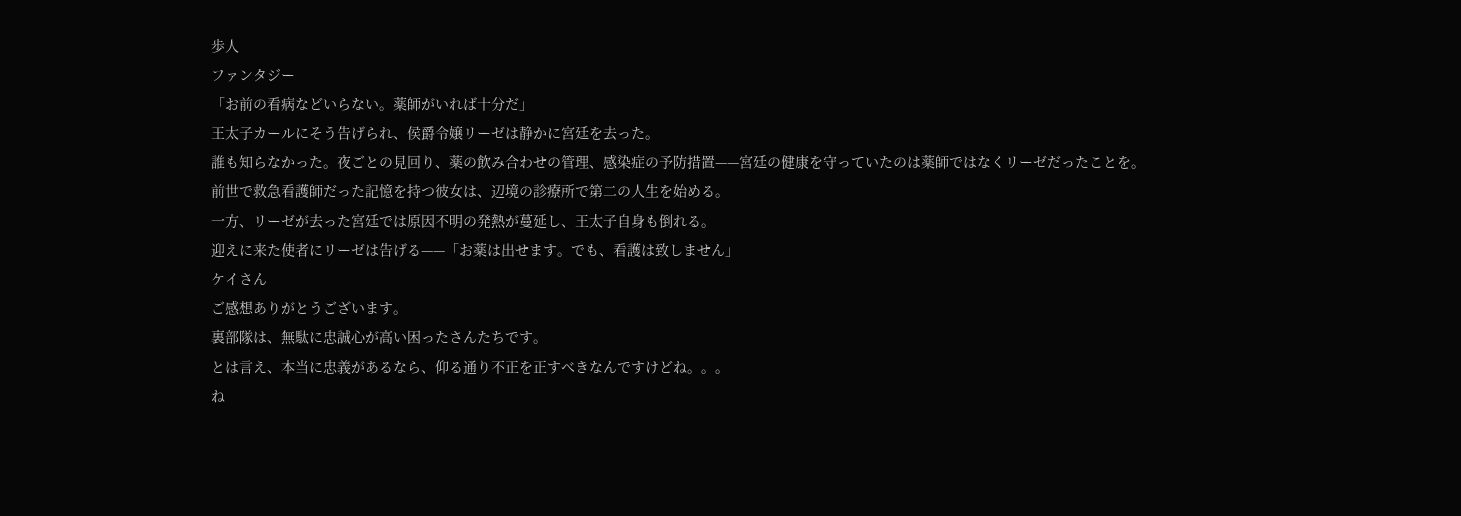歩人
ファンタジー
「お前の看病などいらない。薬師がいれば十分だ」
王太子カールにそう告げられ、侯爵令嬢リーゼは静かに宮廷を去った。
誰も知らなかった。夜ごとの見回り、薬の飲み合わせの管理、感染症の予防措置——宮廷の健康を守っていたのは薬師ではなくリーゼだったことを。
前世で救急看護師だった記憶を持つ彼女は、辺境の診療所で第二の人生を始める。
一方、リーゼが去った宮廷では原因不明の発熱が蔓延し、王太子自身も倒れる。
迎えに来た使者にリーゼは告げる——「お薬は出せます。でも、看護は致しません」
ケイさん
ご感想ありがとうございます。
裏部隊は、無駄に忠誠心が高い困ったさんたちです。
とは言え、本当に忠義があるなら、仰る通り不正を正すべきなんですけどね。。。
ね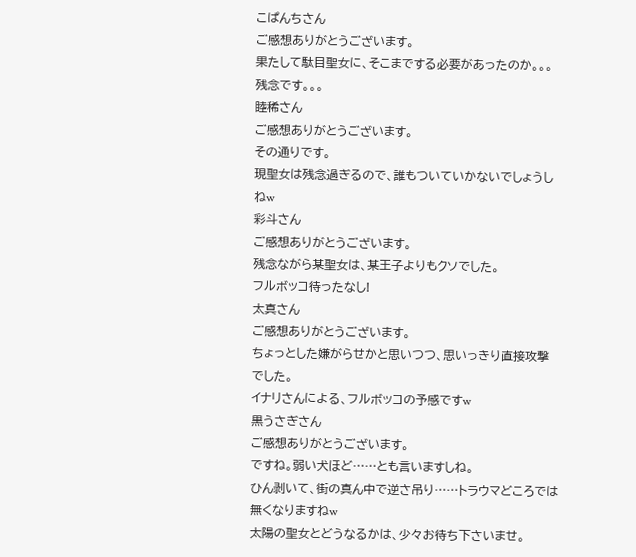こぱんちさん
ご感想ありがとうございます。
果たして駄目聖女に、そこまでする必要があったのか。。。
残念です。。。
睦稀さん
ご感想ありがとうございます。
その通りです。
現聖女は残念過ぎるので、誰もついていかないでしょうしねw
彩斗さん
ご感想ありがとうございます。
残念ながら某聖女は、某王子よりもクソでした。
フルボッコ待ったなし!
太真さん
ご感想ありがとうございます。
ちょっとした嫌がらせかと思いつつ、思いっきり直接攻撃でした。
イナリさんによる、フルボッコの予感ですw
黒うさぎさん
ご感想ありがとうございます。
ですね。弱い犬ほど……とも言いますしね。
ひん剥いて、街の真ん中で逆さ吊り……トラウマどころでは無くなりますねw
太陽の聖女とどうなるかは、少々お待ち下さいませ。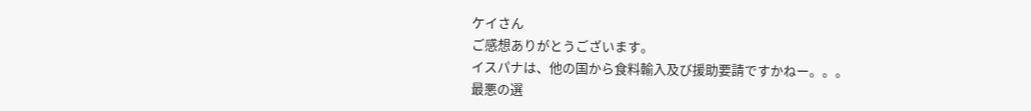ケイさん
ご感想ありがとうございます。
イスパナは、他の国から食料輸入及び援助要請ですかねー。。。
最悪の選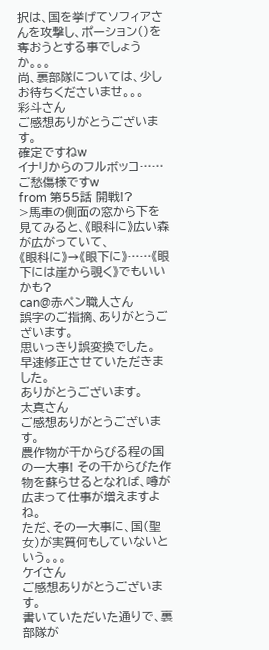択は、国を挙げてソフィアさんを攻撃し、ポーション()を奪おうとする事でしょうか。。。
尚、裏部隊については、少しお待ちくださいませ。。。
彩斗さん
ご感想ありがとうございます。
確定ですねw
イナリからのフルボッコ……ご愁傷様ですw
from 第55話 開戦!?
>馬車の側面の窓から下を見てみると、《眼科に》広い森が広がっていて、
《眼科に》→《眼下に》……《眼下には崖から覗く》でもいいかも?
can@赤ペン職人さん
誤字のご指摘、ありがとうございます。
思いっきり誤変換でした。
早速修正させていただきました。
ありがとうございます。
太真さん
ご感想ありがとうございます。
農作物が干からびる程の国の一大事! その干からびた作物を蘇らせるとなれば、噂が広まって仕事が増えますよね。
ただ、その一大事に、国(聖女)が実質何もしていないという。。。
ケイさん
ご感想ありがとうございます。
書いていただいた通りで、裏部隊が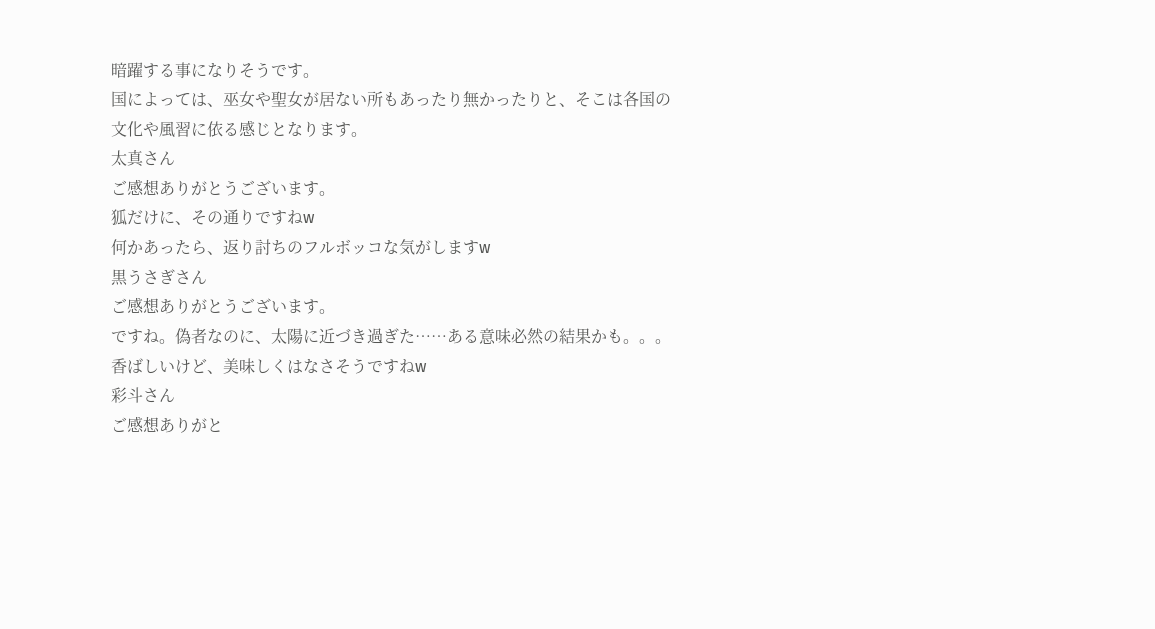暗躍する事になりそうです。
国によっては、巫女や聖女が居ない所もあったり無かったりと、そこは各国の文化や風習に依る感じとなります。
太真さん
ご感想ありがとうございます。
狐だけに、その通りですねw
何かあったら、返り討ちのフルボッコな気がしますw
黒うさぎさん
ご感想ありがとうございます。
ですね。偽者なのに、太陽に近づき過ぎた……ある意味必然の結果かも。。。
香ばしいけど、美味しくはなさそうですねw
彩斗さん
ご感想ありがと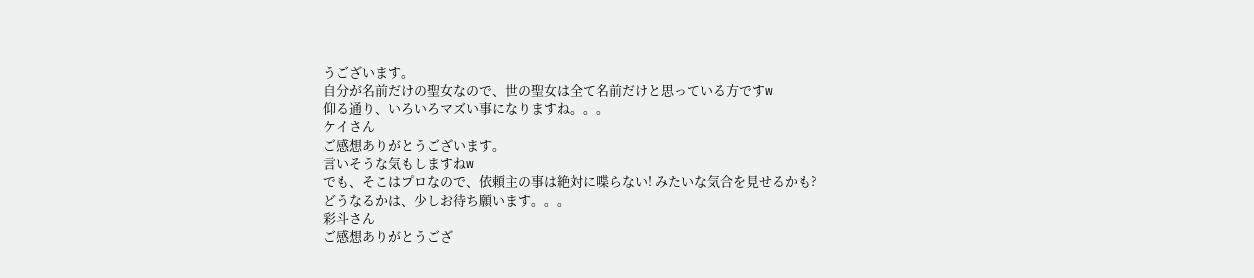うございます。
自分が名前だけの聖女なので、世の聖女は全て名前だけと思っている方ですw
仰る通り、いろいろマズい事になりますね。。。
ケイさん
ご感想ありがとうございます。
言いそうな気もしますねw
でも、そこはプロなので、依頼主の事は絶対に喋らない! みたいな気合を見せるかも?
どうなるかは、少しお待ち願います。。。
彩斗さん
ご感想ありがとうござ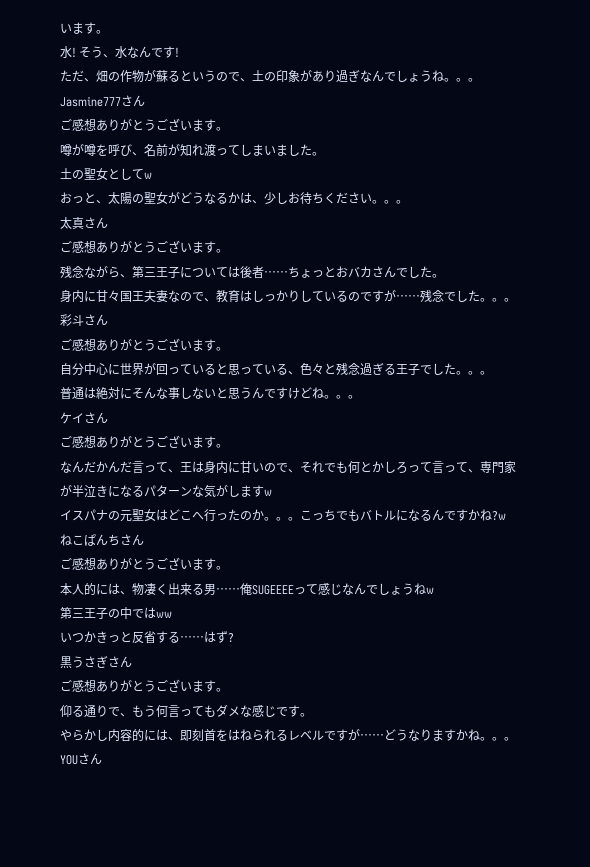います。
水! そう、水なんです!
ただ、畑の作物が蘇るというので、土の印象があり過ぎなんでしょうね。。。
Jasmine777さん
ご感想ありがとうございます。
噂が噂を呼び、名前が知れ渡ってしまいました。
土の聖女としてw
おっと、太陽の聖女がどうなるかは、少しお待ちください。。。
太真さん
ご感想ありがとうございます。
残念ながら、第三王子については後者……ちょっとおバカさんでした。
身内に甘々国王夫妻なので、教育はしっかりしているのですが……残念でした。。。
彩斗さん
ご感想ありがとうございます。
自分中心に世界が回っていると思っている、色々と残念過ぎる王子でした。。。
普通は絶対にそんな事しないと思うんですけどね。。。
ケイさん
ご感想ありがとうございます。
なんだかんだ言って、王は身内に甘いので、それでも何とかしろって言って、専門家が半泣きになるパターンな気がしますw
イスパナの元聖女はどこへ行ったのか。。。こっちでもバトルになるんですかね?w
ねこぱんちさん
ご感想ありがとうございます。
本人的には、物凄く出来る男……俺SUGEEEEって感じなんでしょうねw
第三王子の中ではww
いつかきっと反省する……はず?
黒うさぎさん
ご感想ありがとうございます。
仰る通りで、もう何言ってもダメな感じです。
やらかし内容的には、即刻首をはねられるレベルですが……どうなりますかね。。。
YOUさん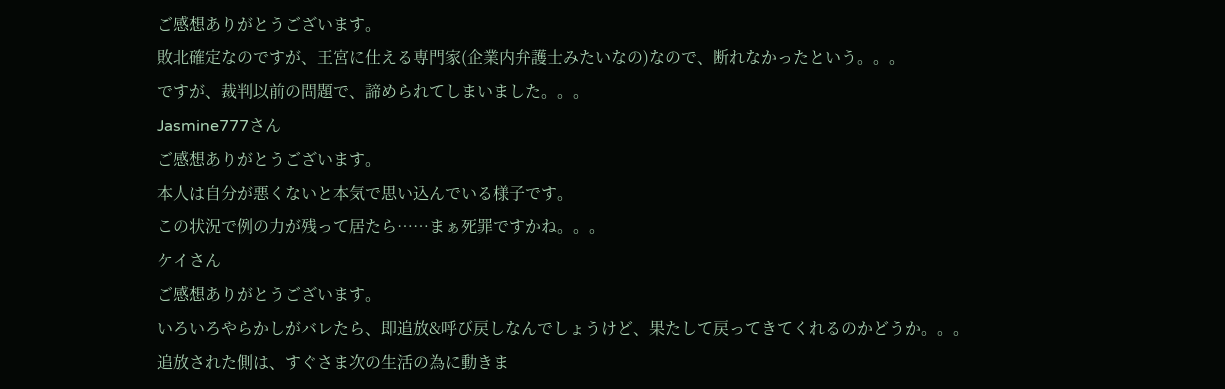ご感想ありがとうございます。
敗北確定なのですが、王宮に仕える専門家(企業内弁護士みたいなの)なので、断れなかったという。。。
ですが、裁判以前の問題で、諦められてしまいました。。。
Jasmine777さん
ご感想ありがとうございます。
本人は自分が悪くないと本気で思い込んでいる様子です。
この状況で例の力が残って居たら……まぁ死罪ですかね。。。
ケイさん
ご感想ありがとうございます。
いろいろやらかしがバレたら、即追放&呼び戻しなんでしょうけど、果たして戻ってきてくれるのかどうか。。。
追放された側は、すぐさま次の生活の為に動きま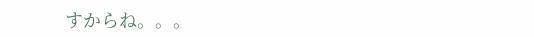すからね。。。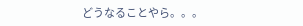どうなることやら。。。